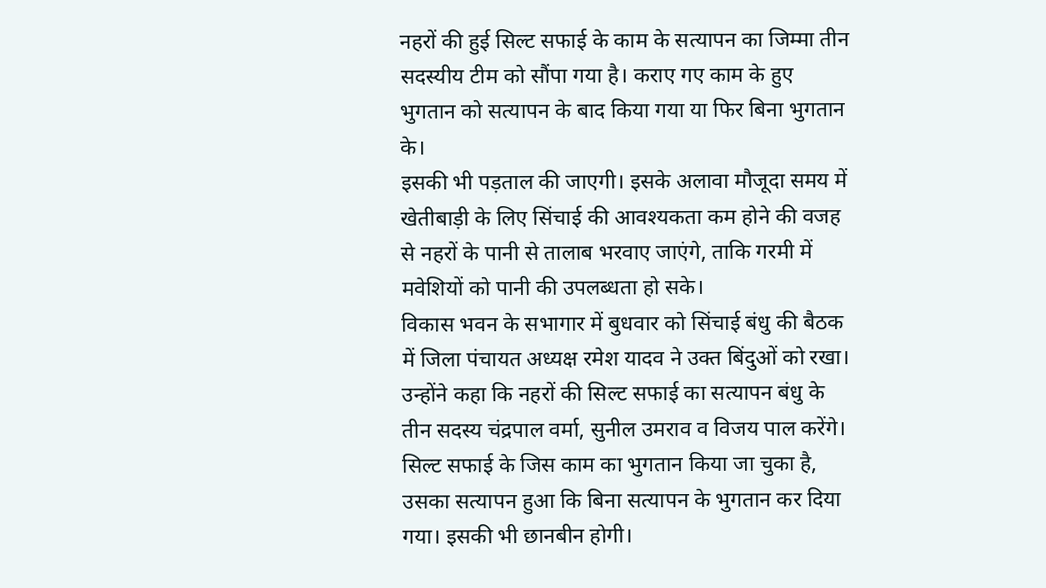नहरों की हुई सिल्ट सफाई के काम के सत्यापन का जिम्मा तीन सदस्यीय टीम को सौंपा गया है। कराए गए काम के हुए भुगतान को सत्यापन के बाद किया गया या फिर बिना भुगतान के।
इसकी भी पड़ताल की जाएगी। इसके अलावा मौजूदा समय में खेतीबाड़ी के लिए सिंचाई की आवश्यकता कम होने की वजह से नहरों के पानी से तालाब भरवाए जाएंगे, ताकि गरमी में मवेशियों को पानी की उपलब्धता हो सके।
विकास भवन के सभागार में बुधवार को सिंचाई बंधु की बैठक में जिला पंचायत अध्यक्ष रमेश यादव ने उक्त बिंदुओं को रखा।
उन्होंने कहा कि नहरों की सिल्ट सफाई का सत्यापन बंधु के तीन सदस्य चंद्रपाल वर्मा, सुनील उमराव व विजय पाल करेंगे।
सिल्ट सफाई के जिस काम का भुगतान किया जा चुका है, उसका सत्यापन हुआ कि बिना सत्यापन के भुगतान कर दिया गया। इसकी भी छानबीन होगी।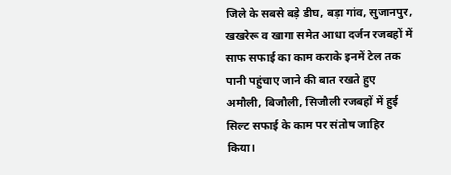जिले के सबसे बड़े डीघ, बड़ा गांव, सुजानपुर, खखरेरू व खागा समेत आधा दर्जन रजबहों में साफ सफाई का काम कराके इनमें टेल तक पानी पहुंचाए जाने की बात रखते हुए अमौली, बिजौली, सिजौली रजबहों में हुई सिल्ट सफाई के काम पर संतोष जाहिर किया।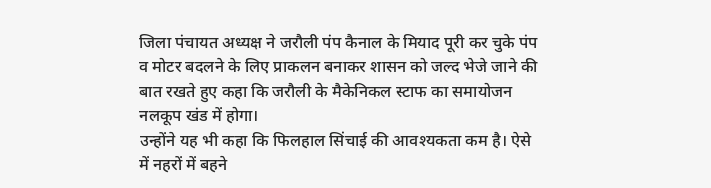जिला पंचायत अध्यक्ष ने जरौली पंप कैनाल के मियाद पूरी कर चुके पंप व मोटर बदलने के लिए प्राकलन बनाकर शासन को जल्द भेजे जाने की बात रखते हुए कहा कि जरौली के मैकेनिकल स्टाफ का समायोजन नलकूप खंड में होगा।
उन्होंने यह भी कहा कि फिलहाल सिंचाई की आवश्यकता कम है। ऐसे में नहरों में बहने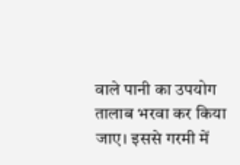वाले पानी का उपयोग तालाब भरवा कर किया जाए। इससे गरमी में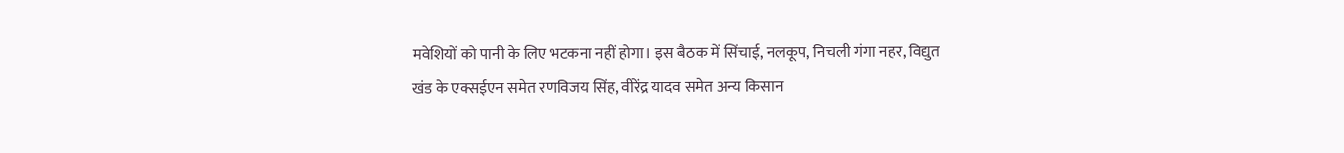मवेशियों को पानी के लिए भटकना नहीं होगा। इस बैठक में सिंचाई, नलकूप, निचली गंगा नहर, विद्युत खंड के एक्सईएन समेत रणविजय सिंह, वीरेंद्र यादव समेत अन्य किसान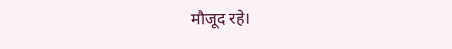मौजूद रहे।